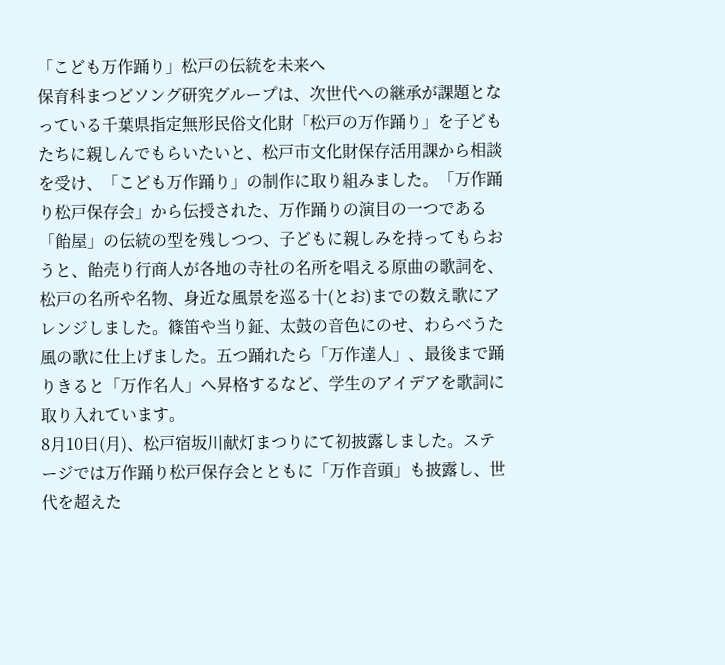「こども万作踊り」松戸の伝統を未来へ
保育科まつどソング研究グループは、次世代への継承が課題となっている千葉県指定無形民俗文化財「松戸の万作踊り」を子どもたちに親しんでもらいたいと、松戸市文化財保存活用課から相談を受け、「こども万作踊り」の制作に取り組みました。「万作踊り松戸保存会」から伝授された、万作踊りの演目の一つである「飴屋」の伝統の型を残しつつ、子どもに親しみを持ってもらおうと、飴売り行商人が各地の寺社の名所を唱える原曲の歌詞を、松戸の名所や名物、身近な風景を巡る十(とお)までの数え歌にアレンジしました。篠笛や当り鉦、太鼓の音色にのせ、わらべうた風の歌に仕上げました。五つ踊れたら「万作達人」、最後まで踊りきると「万作名人」へ昇格するなど、学生のアイデアを歌詞に取り入れています。
8月10日(月)、松戸宿坂川献灯まつりにて初披露しました。ステージでは万作踊り松戸保存会とともに「万作音頭」も披露し、世代を超えた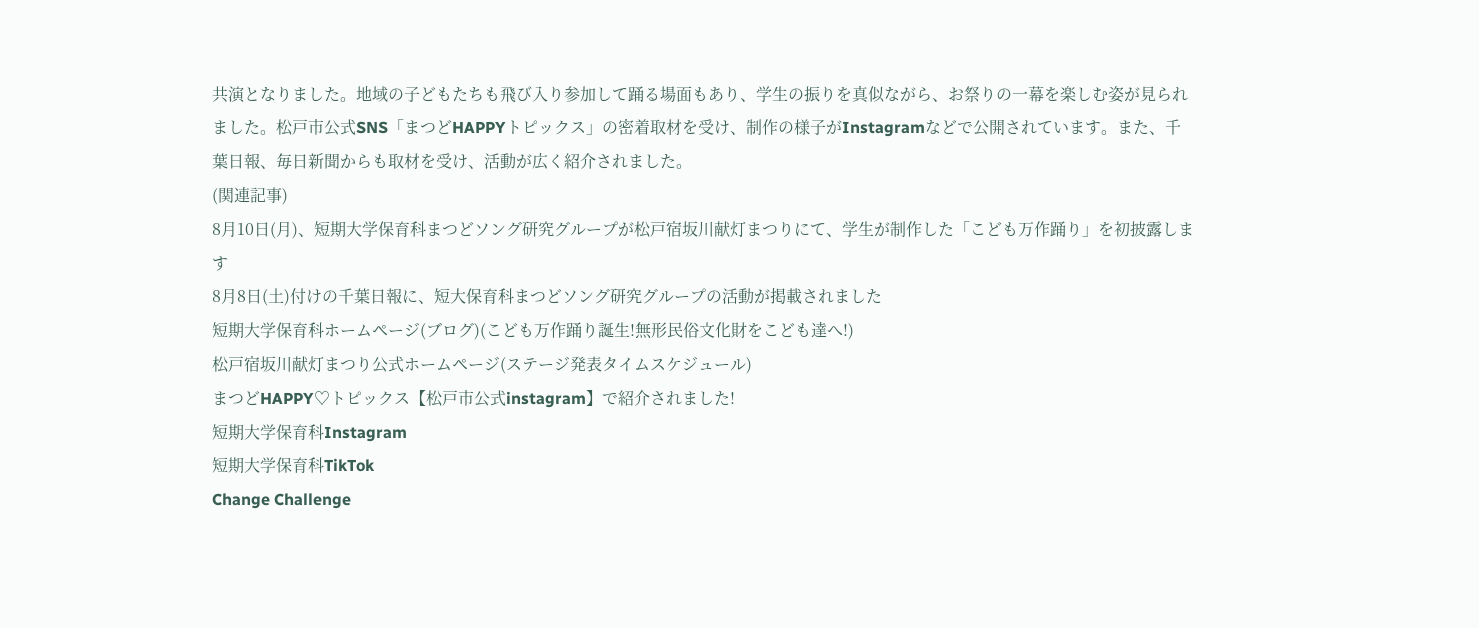共演となりました。地域の子どもたちも飛び入り参加して踊る場面もあり、学生の振りを真似ながら、お祭りの一幕を楽しむ姿が見られました。松戸市公式SNS「まつどHAPPYトピックス」の密着取材を受け、制作の様子がInstagramなどで公開されています。また、千葉日報、毎日新聞からも取材を受け、活動が広く紹介されました。
(関連記事)
8月10日(月)、短期大学保育科まつどソング研究グループが松戸宿坂川献灯まつりにて、学生が制作した「こども万作踊り」を初披露します
8月8日(土)付けの千葉日報に、短大保育科まつどソング研究グループの活動が掲載されました
短期大学保育科ホームページ(ブログ)(こども万作踊り誕生!無形民俗文化財をこども達へ!)
松戸宿坂川献灯まつり公式ホームページ(ステージ発表タイムスケジュール)
まつどHAPPY♡トピックス【松戸市公式instagram】で紹介されました!
短期大学保育科Instagram
短期大学保育科TikTok
Change Challenge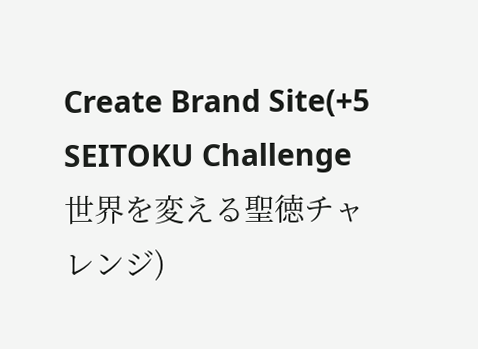Create Brand Site(+5 SEITOKU Challenge 世界を変える聖徳チャレンジ)